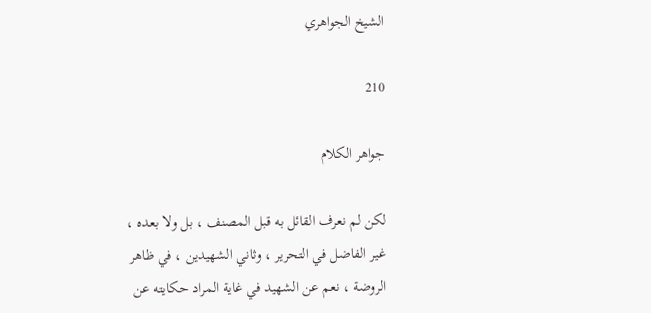الشيخ الجواهري

210

جواهر الكلام

لكن لم نعرف القائل به قبل المصنف ، بل ولا بعده ، غير الفاضل في التحرير ، وثاني الشهيدين ، في ظاهر الروضة ، نعم عن الشهيد في غاية المراد حكايته عن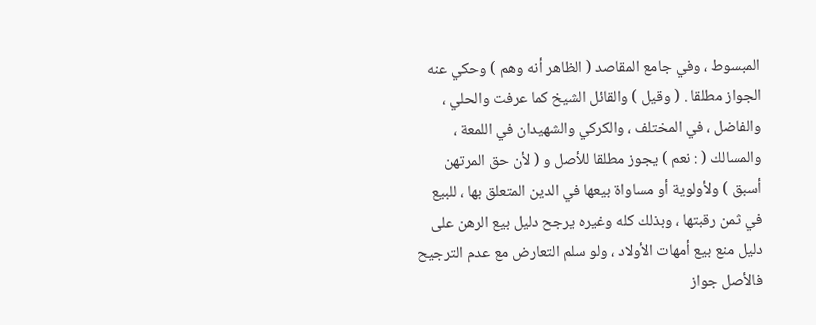المبسوط ، وفي جامع المقاصد ( الظاهر أنه وهم ) وحكي عنه الجواز مطلقا . ( وقيل ) والقائل الشيخ كما عرفت والحلي ، والفاضل ، في المختلف ، والكركي والشهيدان في اللمعة ، والمسالك ( : نعم ) يجوز مطلقا للأصل و ( لأن حق المرتهن أسبق ) ولأولوية أو مساواة بيعها في الدين المتعلق بها ، للبيع في ثمن رقبتها ، وبذلك كله وغيره يرجح دليل بيع الرهن على دليل منع بيع أمهات الأولاد ، ولو سلم التعارض مع عدم الترجيح فالأصل جواز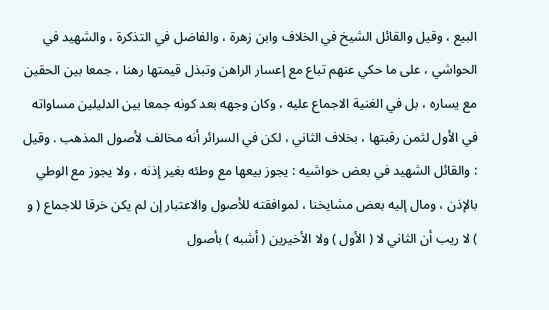البيع ، وقيل والقائل الشيخ في الخلاف وابن زهرة ، والفاضل في التذكرة ، والشهيد في الحواشي ، على ما حكي عنهم تباع مع إعسار الراهن وتبذل قيمتها رهنا ، جمعا بين الحقين مع يساره ، بل في الغنية الاجماع عليه ، وكان وجهه بعد كونه جمعا بين الدليلين مساواته في الأول لثمن رقبتها ، بخلاف الثاني ، لكن في السرائر أنه مخالف لأصول المذهب . وقيل : والقائل الشهيد في بعض حواشيه : يجوز بيعها مع وطئه بغير إذنه ، ولا يجوز مع الوطي بالإذن ، ومال إليه بعض مشايخنا ، لموافقته للأصول والاعتبار إن لم يكن خرقا للاجماع ( و ) لا ريب أن الثاني لا ( الأول ) ولا الأخيرين ( أشبه ) بأصول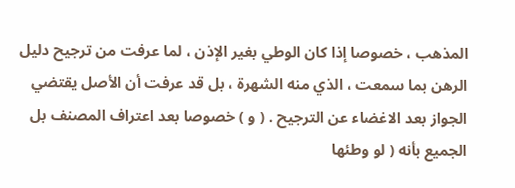المذهب ، خصوصا إذا كان الوطي بغير الإذن ، لما عرفت من ترجيح دليل الرهن بما سمعت ، الذي منه الشهرة ، بل قد عرفت أن الأصل يقتضي الجواز بعد الاغضاء عن الترجيح . ( و ) خصوصا بعد اعتراف المصنف بل الجميع بأنه ( لو وطئها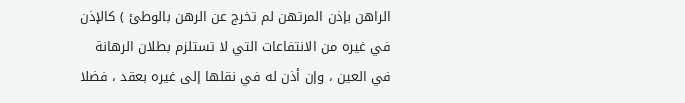الراهن بإذن المرتهن لم تخرج عن الرهن بالوطئ ) كالإذن في غيره من الانتفاعات التي لا تستلزم بطلان الرهانة في العين ، وإن أذن له في نقلها إلى غيره بعقد ، فضلا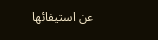عن استيفائها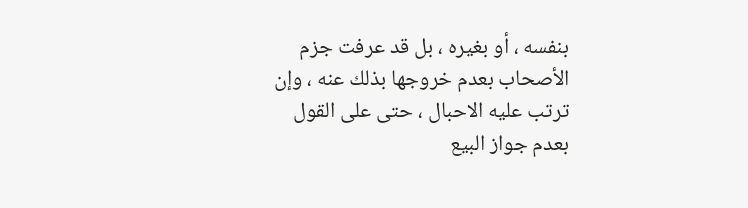بنفسه ، أو بغيره ، بل قد عرفت جزم الأصحاب بعدم خروجها بذلك عنه ، وإن ترتب عليه الاحبال ، حتى على القول بعدم جواز البيع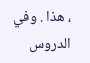، هذا . وفي الدروس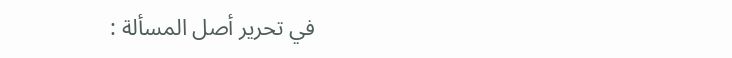في تحرير أصل المسألة :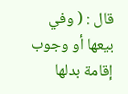قال : ( وفي بيعها أو وجوب إقامة بدلها